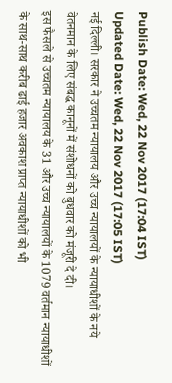Publish Date: Wed, 22 Nov 2017 (17:04 IST)
Updated Date: Wed, 22 Nov 2017 (17:05 IST)
नई दिल्ली। सरकार ने उच्चतम न्यायालय और उच्च न्यायालयों के न्यायाधीशों के नये वेतनमान के लिए संबद्ध कानूनों में संशोधनों को बुधवार को मंजूरी दे दी।
इस फैसले से उच्चतम न्यायालय के 31 और उच्च न्यायालयों के 1079 वर्तमान न्यायाधीशों के साथ-साथ करीब ढाई हजार अवकाश प्राप्त न्यायाधीशों को भी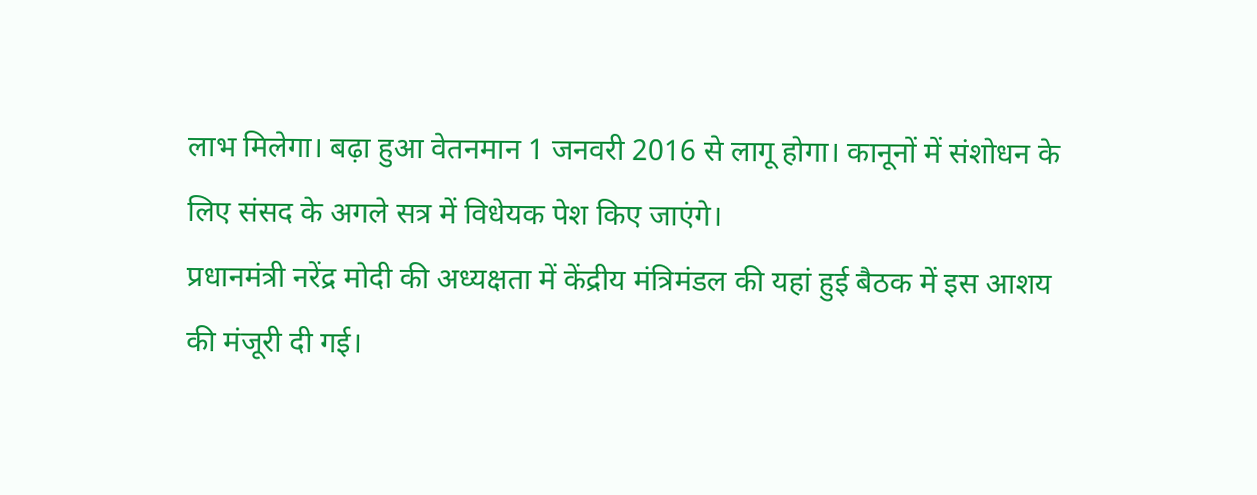लाभ मिलेगा। बढ़ा हुआ वेतनमान 1 जनवरी 2016 से लागू होगा। कानूनों में संशोधन के लिए संसद के अगले सत्र में विधेयक पेश किए जाएंगे।
प्रधानमंत्री नरेंद्र मोदी की अध्यक्षता में केंद्रीय मंत्रिमंडल की यहां हुई बैठक में इस आशय की मंजूरी दी गई।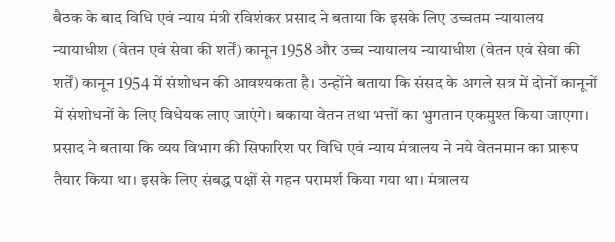बैठक के बाद विधि एवं न्याय मंत्री रविशंकर प्रसाद ने बताया कि इसके लिए उच्चतम न्यायालय न्यायाधीश (वेतन एवं सेवा की शर्तें) कानून 1958 और उच्च न्यायालय न्यायाधीश (वेतन एवं सेवा की शर्तें) कानून 1954 में संशोधन की आवश्यकता है। उन्होंने बताया कि संसद के अगले सत्र में दोनों कानूनों में संशोधनों के लिए विधेयक लाए जाएंगे। बकाया वेतन तथा भत्तों का भुगतान एकमुश्त किया जाएगा।
प्रसाद ने बताया कि व्यय विभाग की सिफारिश पर विधि एवं न्याय मंत्रालय ने नये वेतनमान का प्रारूप तैयार किया था। इसके लिए संबद्ध पक्षों से गहन परामर्श किया गया था। मंत्रालय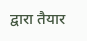द्वारा तैयार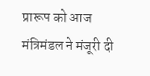प्रारूप को आज मंत्रिमंडल ने मंजूरी दी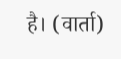है। (वार्ता)